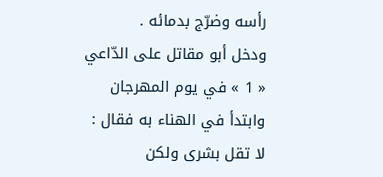رأسه وضرّج بدمائه .
ودخل أبو مقاتل على الدّاعي « 1 » في يوم المهرجان وابتدأ في الهناء به فقال :
لا تقل بشرى ولكن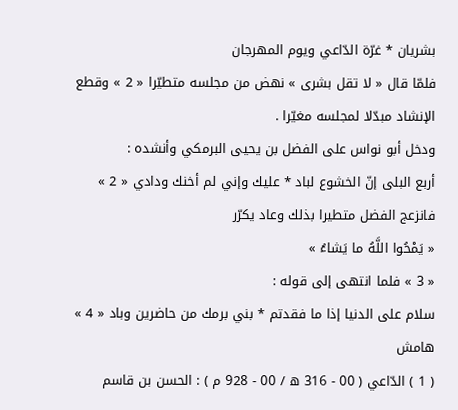بشريان * غرّة الدّاعي ويوم المهرجان
فلمّا قال « لا تقل بشرى » نهض من مجلسه متطيّرا « 2 » وقطع الإنشاد مبدّلا لمجلسه مغيّرا .
ودخل أبو نواس على الفضل بن يحيى البرمكي وأنشده :
أربع البلى إنّ الخشوع لباد * عليك وإني لم أخنك ودادي « 2 »
فانزعج الفضل متطيرا بذلك وعاد يكرّر
« يَمْحُوا اللَّهُ ما يَشاءُ »
« 3 » فلما انتهى إلى قوله :
سلام على الدنيا إذا ما فقدتم * بني برمك من حاضرين وباد « 4 »
هامش
( 1 ) الدّاعي ( 00 - 316 ه / 00 - 928 م ) : الحسن بن قاسم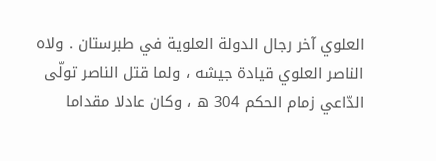العلوي آخر رجال الدولة العلوية في طبرستان . ولاه الناصر العلوي قيادة جيشه ، ولما قتل الناصر تولّى الدّاعي زمام الحكم 304 ه ، وكان عادلا مقداما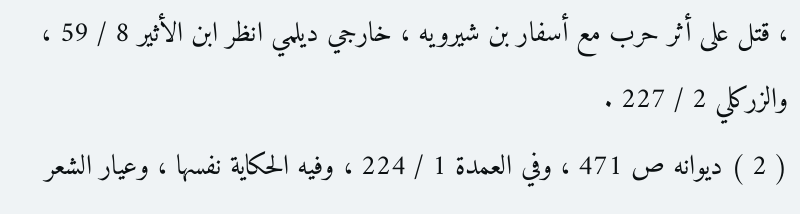، قتل على أثر حرب مع أسفار بن شيرويه ، خارجي ديلمي انظر ابن الأثير 8 / 59 ، والزركلي 2 / 227 .
( 2 ) ديوانه ص 471 ، وفي العمدة 1 / 224 ، وفيه الحكاية نفسها ، وعيار الشعر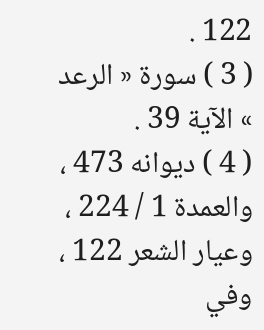122 .
( 3 ) سورة « الرعد » الآية 39 .
( 4 ) ديوانه 473 ، والعمدة 1 / 224 ، وعيار الشعر 122 ، وفي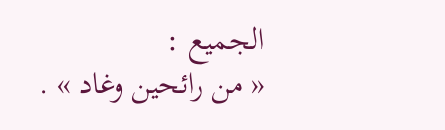الجميع :
« من رائحين وغاد » .